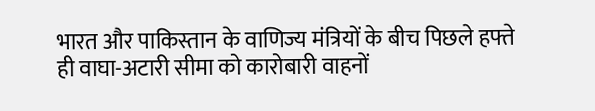भारत और पाकिस्तान के वाणिज्य मंत्रियों के बीच पिछले हफ्ते ही वाघा-अटारी सीमा को कारोबारी वाहनों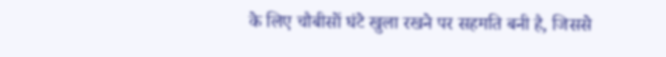के लिए चौबीसों घंटे खुला रखने पर सहमति बनी है, जिससे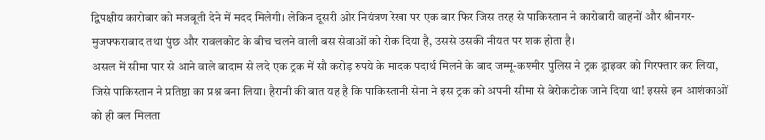द्विपक्षीय कारोबार को मजबूती देने में मदद मिलेगी। लेकिन दूसरी ओर नियंत्रण रेखा पर एक बार फिर जिस तरह से पाकिस्तान ने कारोबारी वाहनों और श्रीनगर-मुजफ्फराबाद तथा पुंछ और रावलकोट के बीच चलने वाली बस सेवाओं को रोक दिया है, उससे उसकी नीयत पर शक होता है।
असल में सीमा पार से आने वाले बादाम से लदे एक ट्रक में सौ करोड़ रुपये के मादक पदार्थ मिलने के बाद जम्मू-कश्मीर पुलिस ने ट्रक ड्राइवर को गिरफ्तार कर लिया, जिसे पाकिस्तान ने प्रतिष्ठा का प्रश्न बना लिया। हैरानी की बात यह है कि पाकिस्तानी सेना ने इस ट्रक को अपनी सीमा से बेरोकटोक जाने दिया था! इससे इन आशंकाओं को ही बल मिलता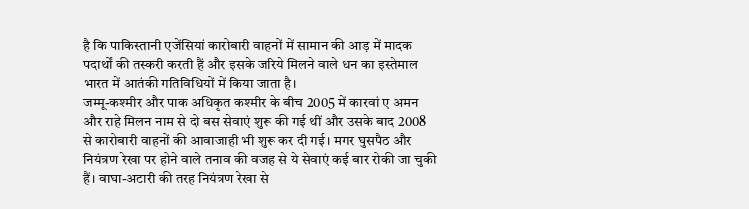है कि पाकिस्तानी एजेंसियां कारोबारी वाहनों में सामान की आड़ में मादक पदार्थों की तस्करी करती हैं और इसके जरिये मिलने वाले धन का इस्तेमाल भारत में आतंकी गतिविधियों में किया जाता है।
जम्मू-कश्मीर और पाक अधिकृत कश्मीर के बीच 2005 में कारवां ए अमन और राहे मिलन नाम से दो बस सेवाएं शुरू की गई थीं और उसके बाद 2008 से कारोबारी वाहनों की आवाजाही भी शुरू कर दी गई। मगर घुसपैठ और नियंत्रण रेखा पर होने वाले तनाव की वजह से ये सेवाएं कई बार रोकी जा चुकी हैं। वाघा-अटारी की तरह नियंत्रण रेखा से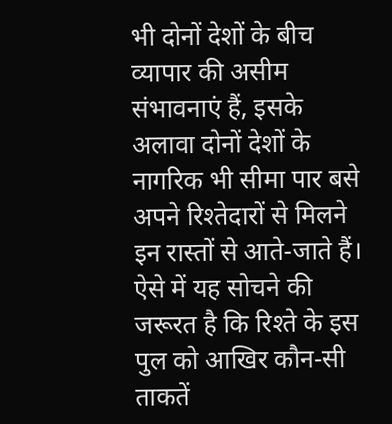भी दोनों देशों के बीच व्यापार की असीम संभावनाएं हैं, इसके अलावा दोनों देशों के नागरिक भी सीमा पार बसे अपने रिश्तेदारों से मिलने इन रास्तों से आते-जाते हैं।
ऐसे में यह सोचने की जरूरत है कि रिश्ते के इस पुल को आखिर कौन-सी ताकतें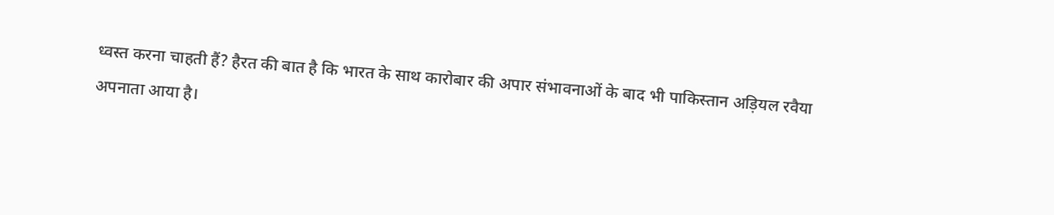ध्वस्त करना चाहती हैं? हैरत की बात है कि भारत के साथ कारोबार की अपार संभावनाओं के बाद भी पाकिस्तान अड़ियल रवैया अपनाता आया है।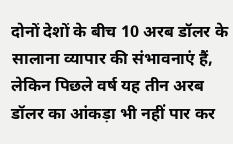दोनों देशों के बीच 10 अरब डॉलर के सालाना व्यापार की संभावनाएं हैं, लेकिन पिछले वर्ष यह तीन अरब डॉलर का आंकड़ा भी नहीं पार कर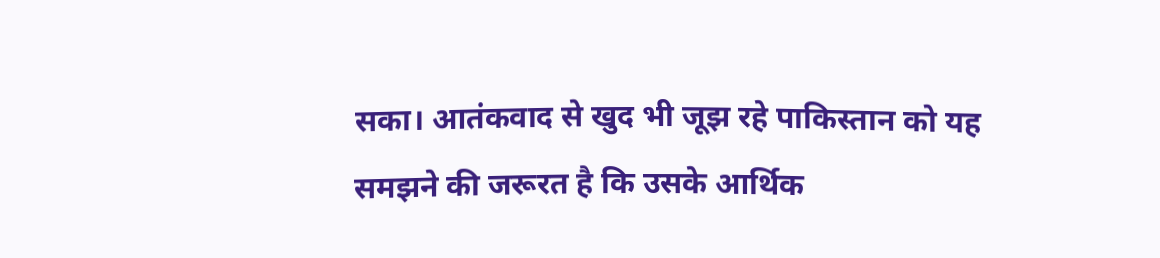सका। आतंकवाद से खुद भी जूझ रहे पाकिस्तान को यह समझने की जरूरत है कि उसके आर्थिक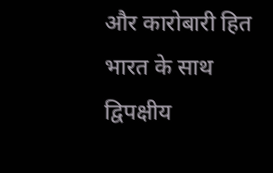और कारोबारी हित भारत के साथ द्विपक्षीय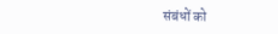संबंधों को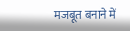मजबूत बनाने में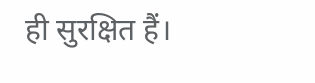ही सुरक्षित हैं।